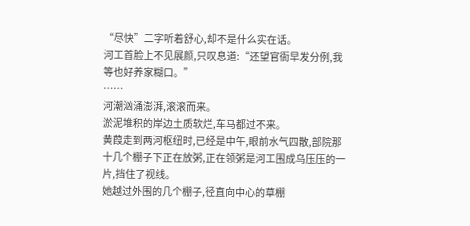“尽快”二字听着舒心,却不是什么实在话。
河工首脸上不见展颜,只叹息道:“还望官衙早发分例,我等也好养家糊口。”
……
河潮汹涌澎湃,滚滚而来。
淤泥堆积的岸边土质软烂,车马都过不来。
黄葭走到两河枢纽时,已经是中午,眼前水气四散,部院那十几个棚子下正在放粥,正在领粥是河工围成乌压压的一片,挡住了视线。
她越过外围的几个棚子,径直向中心的草棚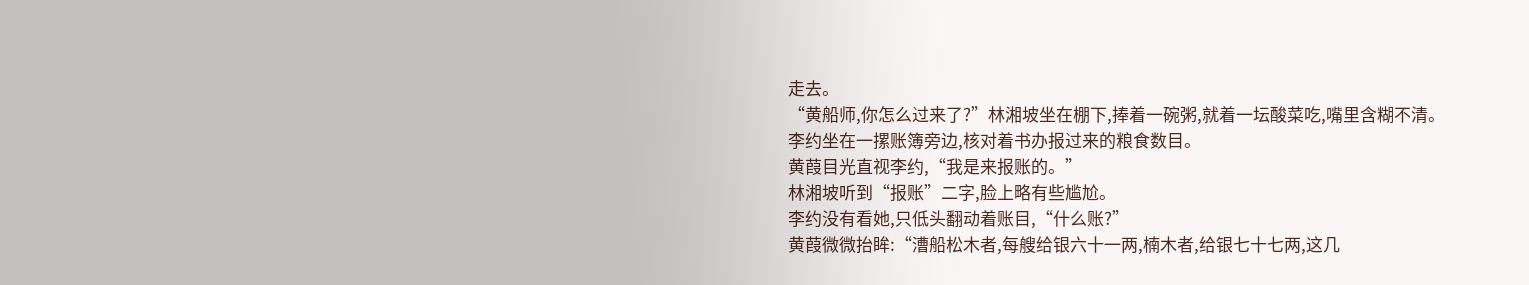走去。
“黄船师,你怎么过来了?”林湘坡坐在棚下,捧着一碗粥,就着一坛酸菜吃,嘴里含糊不清。
李约坐在一摞账簿旁边,核对着书办报过来的粮食数目。
黄葭目光直视李约,“我是来报账的。”
林湘坡听到“报账”二字,脸上略有些尴尬。
李约没有看她,只低头翻动着账目,“什么账?”
黄葭微微抬眸:“漕船松木者,每艘给银六十一两,楠木者,给银七十七两,这几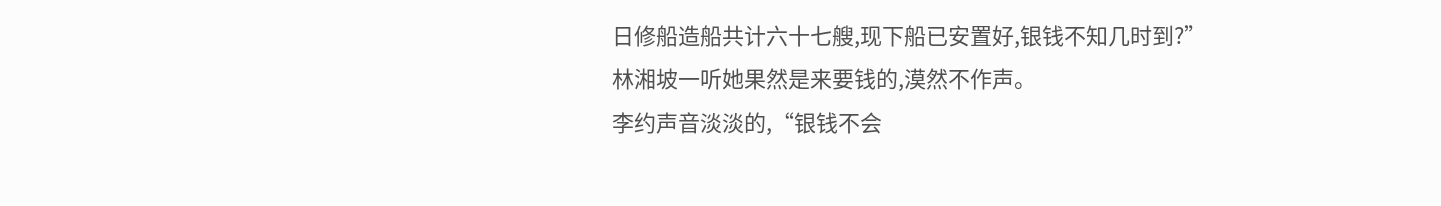日修船造船共计六十七艘,现下船已安置好,银钱不知几时到?”
林湘坡一听她果然是来要钱的,漠然不作声。
李约声音淡淡的,“银钱不会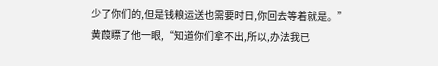少了你们的,但是钱粮运送也需要时日,你回去等着就是。”
黄葭瞟了他一眼,“知道你们拿不出,所以,办法我已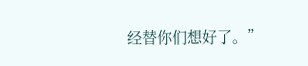经替你们想好了。”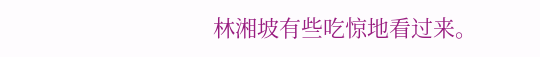林湘坡有些吃惊地看过来。